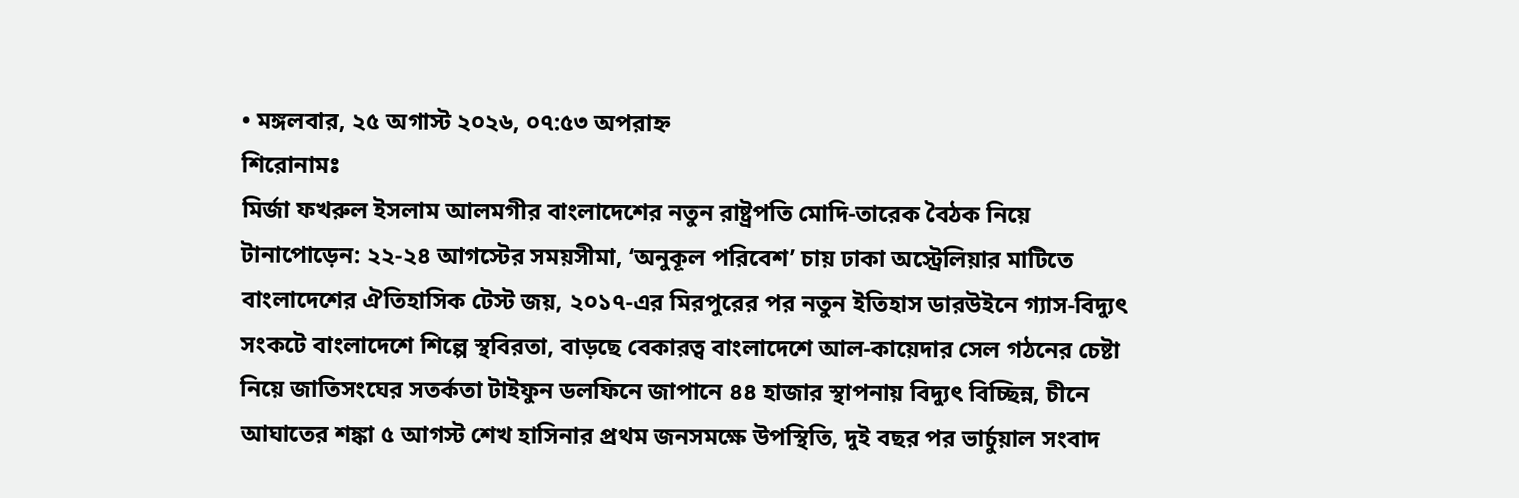• মঙ্গলবার, ২৫ অগাস্ট ২০২৬, ০৭:৫৩ অপরাহ্ন
শিরোনামঃ
মির্জা ফখরুল ইসলাম আলমগীর বাংলাদেশের নতুন রাষ্ট্রপতি মোদি-তারেক বৈঠক নিয়ে টানাপোড়েন: ২২-২৪ আগস্টের সময়সীমা, ‘অনুকূল পরিবেশ’ চায় ঢাকা অস্ট্রেলিয়ার মাটিতে বাংলাদেশের ঐতিহাসিক টেস্ট জয়, ২০১৭-এর মিরপুরের পর নতুন ইতিহাস ডারউইনে গ্যাস-বিদ্যুৎ সংকটে বাংলাদেশে শিল্পে স্থবিরতা, বাড়ছে বেকারত্ব বাংলাদেশে আল-কায়েদার সেল গঠনের চেষ্টা নিয়ে জাতিসংঘের সতর্কতা টাইফুন ডলফিনে জাপানে ৪৪ হাজার স্থাপনায় বিদ্যুৎ বিচ্ছিন্ন, চীনে আঘাতের শঙ্কা ৫ আগস্ট শেখ হাসিনার প্রথম জনসমক্ষে উপস্থিতি, দুই বছর পর ভার্চুয়াল সংবাদ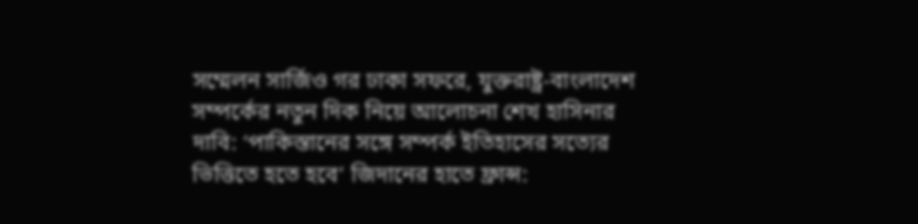সম্মেলন সার্জিও গর ঢাকা সফরে, যুক্তরাষ্ট্র-বাংলাদেশ সম্পর্কের নতুন দিক নিয়ে আলোচনা শেখ হাসিনার দাবি: ‘পাকিস্তানের সঙ্গে সম্পর্ক ইতিহাসের সত্যের ভিত্তিতে হতে হবে’ জিদানের হাতে ফ্রান্স: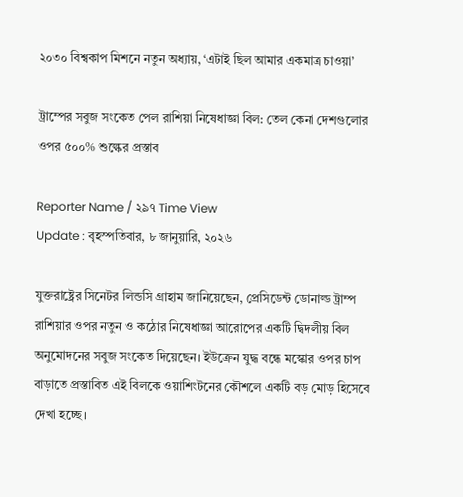২০৩০ বিশ্বকাপ মিশনে নতুন অধ্যায়, ‘এটাই ছিল আমার একমাত্র চাওয়া’

ট্রাম্পের সবুজ সংকেত পেল রাশিয়া নিষেধাজ্ঞা বিল: তেল কেনা দেশগুলোর ওপর ৫০০% শুল্কের প্রস্তাব

Reporter Name / ২৯৭ Time View
Update : বৃহস্পতিবার, ৮ জানুয়ারি, ২০২৬

যুক্তরাষ্ট্রের সিনেটর লিন্ডসি গ্রাহাম জানিয়েছেন, প্রেসিডেন্ট ডোনাল্ড ট্রাম্প রাশিয়ার ওপর নতুন ও কঠোর নিষেধাজ্ঞা আরোপের একটি দ্বিদলীয় বিল অনুমোদনের সবুজ সংকেত দিয়েছেন। ইউক্রেন যুদ্ধ বন্ধে মস্কোর ওপর চাপ বাড়াতে প্রস্তাবিত এই বিলকে ওয়াশিংটনের কৌশলে একটি বড় মোড় হিসেবে দেখা হচ্ছে।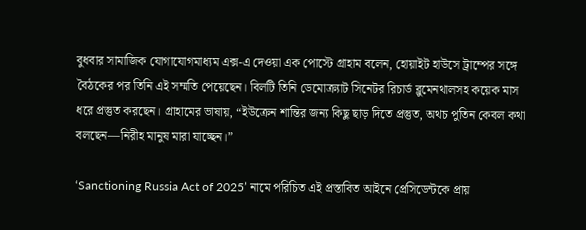বুধবার সামাজিক যোগাযোগমাধ্যম এক্স-এ দেওয়া এক পোস্টে গ্রাহাম বলেন, হোয়াইট হাউসে ট্রাম্পের সঙ্গে বৈঠকের পর তিনি এই সম্মতি পেয়েছেন। বিলটি তিনি ডেমোক্র্যাট সিনেটর রিচার্ড ব্লুমেনথালসহ কয়েক মাস ধরে প্রস্তুত করছেন। গ্রাহামের ভাষায়, “ইউক্রেন শান্তির জন্য কিছু ছাড় দিতে প্রস্তুত, অথচ পুতিন কেবল কথা বলছেন—নিরীহ মানুষ মারা যাচ্ছেন।”

‘Sanctioning Russia Act of 2025’ নামে পরিচিত এই প্রস্তাবিত আইনে প্রেসিডেন্টকে প্রায়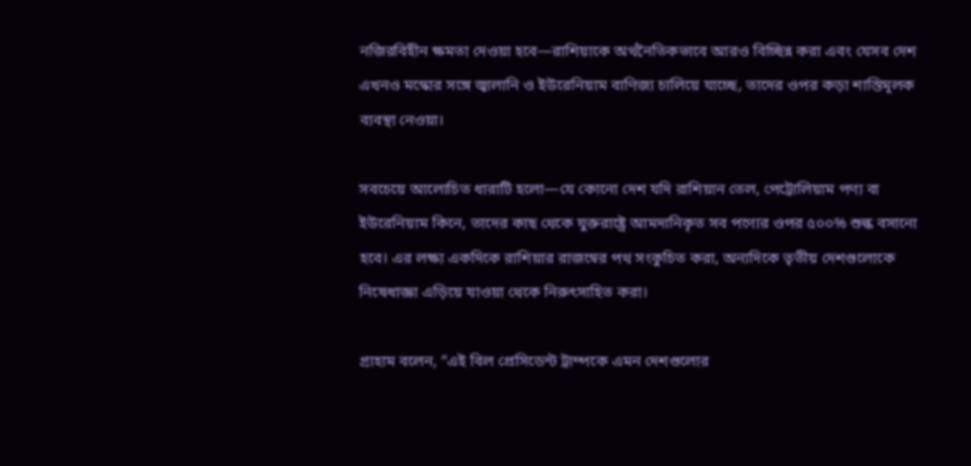নজিরবিহীন ক্ষমতা দেওয়া হবে—রাশিয়াকে অর্থনৈতিকভাবে আরও বিচ্ছিন্ন করা এবং যেসব দেশ এখনও মস্কোর সঙ্গে জ্বালানি ও ইউরেনিয়াম বাণিজ্য চালিয়ে যাচ্ছে, তাদের ওপর কড়া শাস্তিমূলক ব্যবস্থা নেওয়া।

সবচেয়ে আলোচিত ধারাটি হলো—যে কোনো দেশ যদি রাশিয়ান তেল, পেট্রোলিয়াম পণ্য বা ইউরেনিয়াম কিনে, তাদের কাছ থেকে যুক্তরাষ্ট্রে আমদানিকৃত সব পণ্যের ওপর ৫০০% শুল্ক বসানো হবে। এর লক্ষ্য একদিকে রাশিয়ার রাজস্বের পথ সংকুচিত করা, অন্যদিকে তৃতীয় দেশগুলোকে নিষেধাজ্ঞা এড়িয়ে যাওয়া থেকে নিরুৎসাহিত করা।

গ্রাহাম বলেন, “এই বিল প্রেসিডেন্ট ট্রাম্পকে এমন দেশগুলোর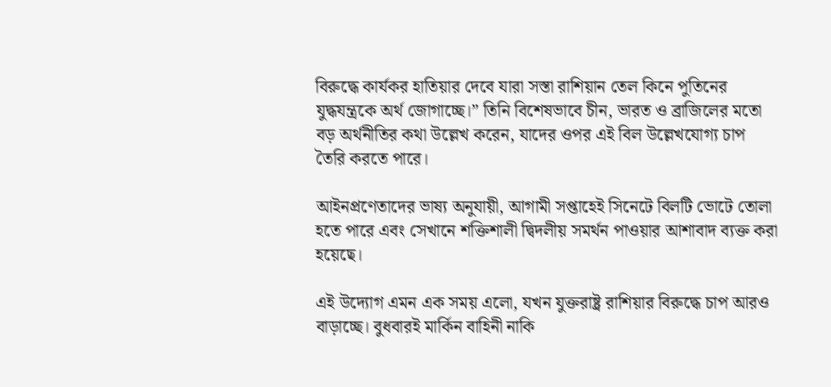বিরুদ্ধে কার্যকর হাতিয়ার দেবে যারা সস্তা রাশিয়ান তেল কিনে পুতিনের যুদ্ধযন্ত্রকে অর্থ জোগাচ্ছে।” তিনি বিশেষভাবে চীন, ভারত ও ব্রাজিলের মতো বড় অর্থনীতির কথা উল্লেখ করেন, যাদের ওপর এই বিল উল্লেখযোগ্য চাপ তৈরি করতে পারে।

আইনপ্রণেতাদের ভাষ্য অনুযায়ী, আগামী সপ্তাহেই সিনেটে বিলটি ভোটে তোলা হতে পারে এবং সেখানে শক্তিশালী দ্বিদলীয় সমর্থন পাওয়ার আশাবাদ ব্যক্ত করা হয়েছে।

এই উদ্যোগ এমন এক সময় এলো, যখন যুক্তরাষ্ট্র রাশিয়ার বিরুদ্ধে চাপ আরও বাড়াচ্ছে। বুধবারই মার্কিন বাহিনী নাকি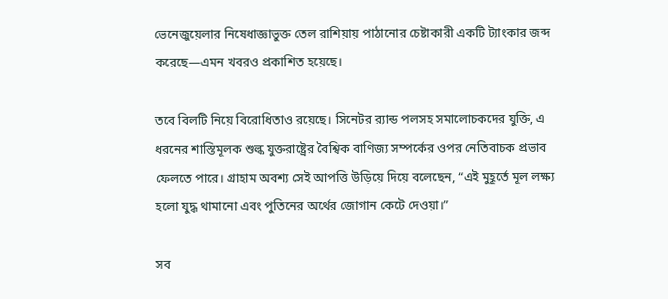ভেনেজুয়েলার নিষেধাজ্ঞাভুক্ত তেল রাশিয়ায় পাঠানোর চেষ্টাকারী একটি ট্যাংকার জব্দ করেছে—এমন খবরও প্রকাশিত হয়েছে।

তবে বিলটি নিয়ে বিরোধিতাও রয়েছে। সিনেটর র‌্যান্ড পলসহ সমালোচকদের যুক্তি, এ ধরনের শাস্তিমূলক শুল্ক যুক্তরাষ্ট্রের বৈশ্বিক বাণিজ্য সম্পর্কের ওপর নেতিবাচক প্রভাব ফেলতে পারে। গ্রাহাম অবশ্য সেই আপত্তি উড়িয়ে দিয়ে বলেছেন, “এই মুহূর্তে মূল লক্ষ্য হলো যুদ্ধ থামানো এবং পুতিনের অর্থের জোগান কেটে দেওয়া।”

সব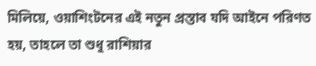মিলিয়ে, ওয়াশিংটনের এই নতুন প্রস্তাব যদি আইনে পরিণত হয়, তাহলে তা শুধু রাশিয়ার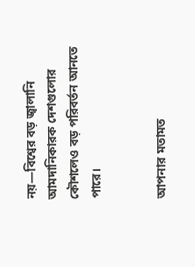নয়—বিশ্বের বড় জ্বালানি আমদানিকারক দেশগুলোর কৌশলেও বড় পরিবর্তন আনতে পারে।


আপনার মতামত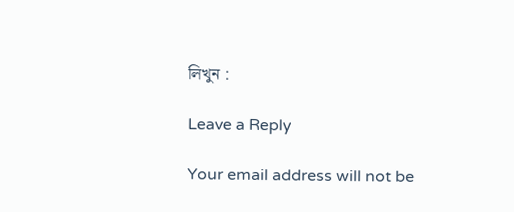লিখুন :

Leave a Reply

Your email address will not be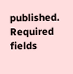published. Required fields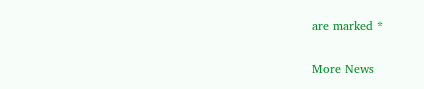are marked *

More News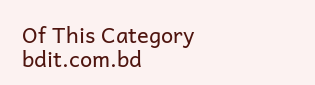Of This Category
bdit.com.bd